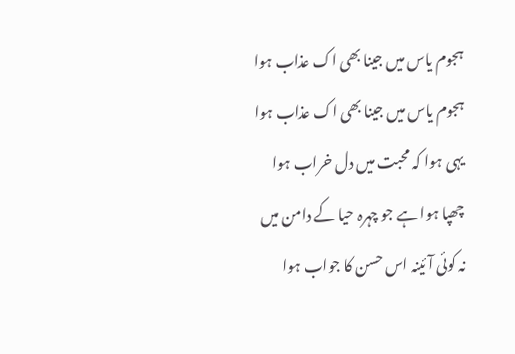ہجوم یاس میں جینا بھی اک عذاب ہوا
ہجوم یاس میں جینا بھی اک عذاب ہوا
یہی ہوا کہ محبت میں دل خراب ہوا
چھپا ہوا ہے جو چہرہ حیا کے دامن میں
نہ کوئی آئینہ اس حسن کا جواب ہوا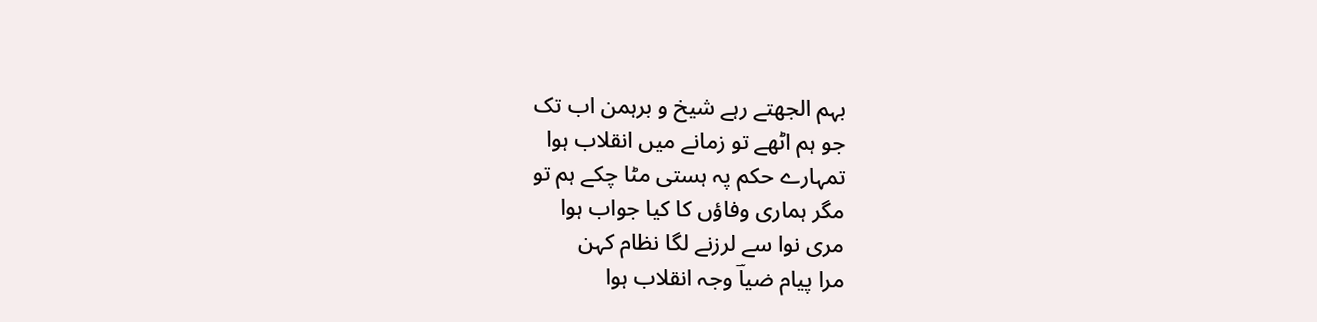بہم الجھتے رہے شیخ و برہمن اب تک
جو ہم اٹھے تو زمانے میں انقلاب ہوا
تمہارے حکم پہ ہستی مٹا چکے ہم تو
مگر ہماری وفاؤں کا کیا جواب ہوا
مری نوا سے لرزنے لگا نظام کہن
مرا پیام ضیاؔ وجہ انقلاب ہوا